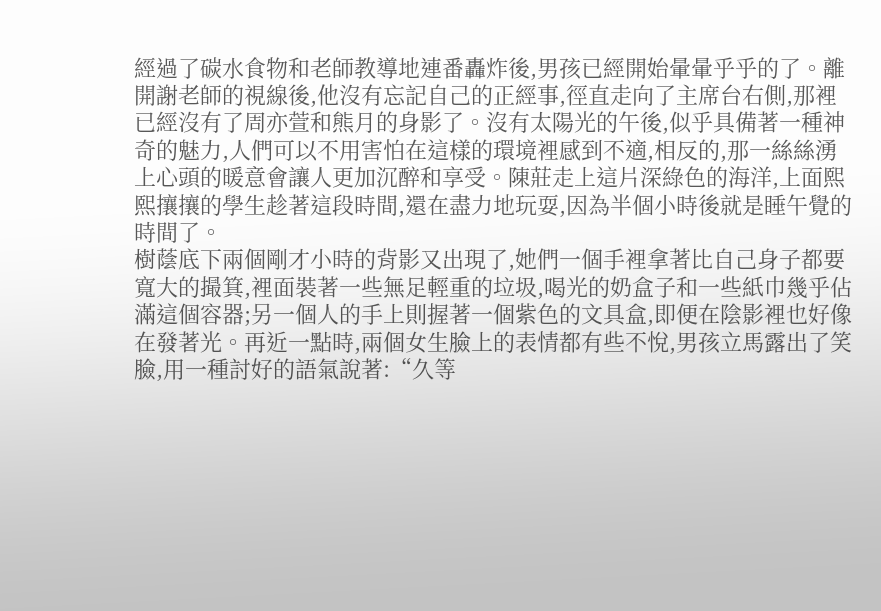經過了碳水食物和老師教導地連番轟炸後,男孩已經開始暈暈乎乎的了。離開謝老師的視線後,他沒有忘記自己的正經事,徑直走向了主席台右側,那裡已經沒有了周亦萱和熊月的身影了。沒有太陽光的午後,似乎具備著一種神奇的魅力,人們可以不用害怕在這樣的環境裡感到不適,相反的,那一絲絲湧上心頭的暖意會讓人更加沉醉和享受。陳莊走上這片深綠色的海洋,上面熙熙攘攘的學生趁著這段時間,還在盡力地玩耍,因為半個小時後就是睡午覺的時間了。
樹蔭底下兩個剛才小時的背影又出現了,她們一個手裡拿著比自己身子都要寬大的撮箕,裡面裝著一些無足輕重的垃圾,喝光的奶盒子和一些紙巾幾乎佔滿這個容器;另一個人的手上則握著一個紫色的文具盒,即便在陰影裡也好像在發著光。再近一點時,兩個女生臉上的表情都有些不悅,男孩立馬露出了笑臉,用一種討好的語氣說著:“久等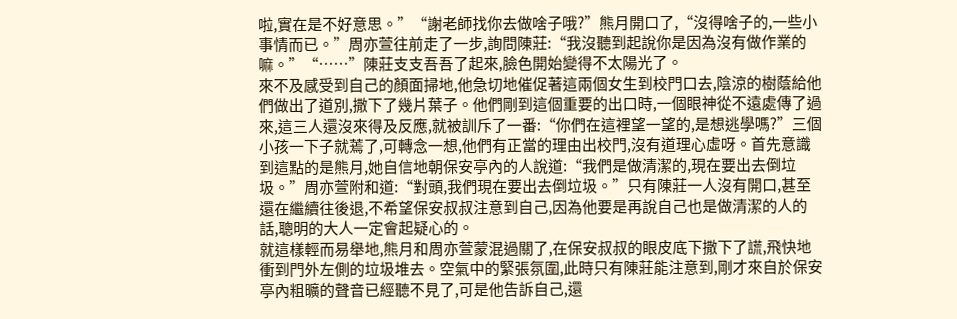啦,實在是不好意思。”“謝老師找你去做啥子哦?”熊月開口了,“沒得啥子的,一些小事情而已。”周亦萱往前走了一步,詢問陳莊:“我沒聽到起說你是因為沒有做作業的嘛。”“……”陳莊支支吾吾了起來,臉色開始變得不太陽光了。
來不及感受到自己的顏面掃地,他急切地催促著這兩個女生到校門口去,陰涼的樹蔭給他們做出了道別,撒下了幾片葉子。他們剛到這個重要的出口時,一個眼神從不遠處傳了過來,這三人還沒來得及反應,就被訓斥了一番:“你們在這裡望一望的,是想逃學嗎?”三個小孩一下子就蔫了,可轉念一想,他們有正當的理由出校門,沒有道理心虛呀。首先意識到這點的是熊月,她自信地朝保安亭內的人說道:“我們是做清潔的,現在要出去倒垃圾。”周亦萱附和道:“對頭,我們現在要出去倒垃圾。”只有陳莊一人沒有開口,甚至還在繼續往後退,不希望保安叔叔注意到自己,因為他要是再說自己也是做清潔的人的話,聰明的大人一定會起疑心的。
就這樣輕而易舉地,熊月和周亦萱蒙混過關了,在保安叔叔的眼皮底下撒下了謊,飛快地衝到門外左側的垃圾堆去。空氣中的緊張氛圍,此時只有陳莊能注意到,剛才來自於保安亭內粗曠的聲音已經聽不見了,可是他告訴自己,還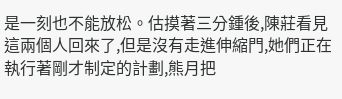是一刻也不能放松。估摸著三分鍾後,陳莊看見這兩個人回來了,但是沒有走進伸縮門,她們正在執行著剛才制定的計劃,熊月把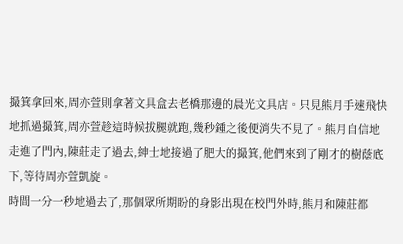撮箕拿回來,周亦萱則拿著文具盒去老橋那邊的晨光文具店。只見熊月手速飛快地抓過撮箕,周亦萱趁這時候拔腿就跑,幾秒鍾之後便消失不見了。熊月自信地走進了門內,陳莊走了過去,紳士地接過了肥大的撮箕,他們來到了剛才的樹蔭底下,等待周亦萱凱旋。
時間一分一秒地過去了,那個眾所期盼的身影出現在校門外時,熊月和陳莊都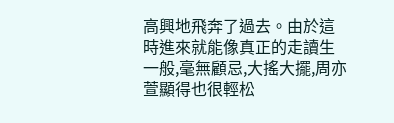高興地飛奔了過去。由於這時進來就能像真正的走讀生一般,毫無顧忌,大搖大擺,周亦萱顯得也很輕松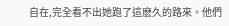自在,完全看不出她跑了這麽久的路來。他們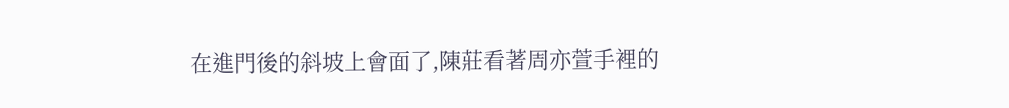在進門後的斜坡上會面了,陳莊看著周亦萱手裡的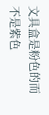文具盒是粉色的而不是紫色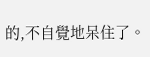的,不自覺地呆住了。